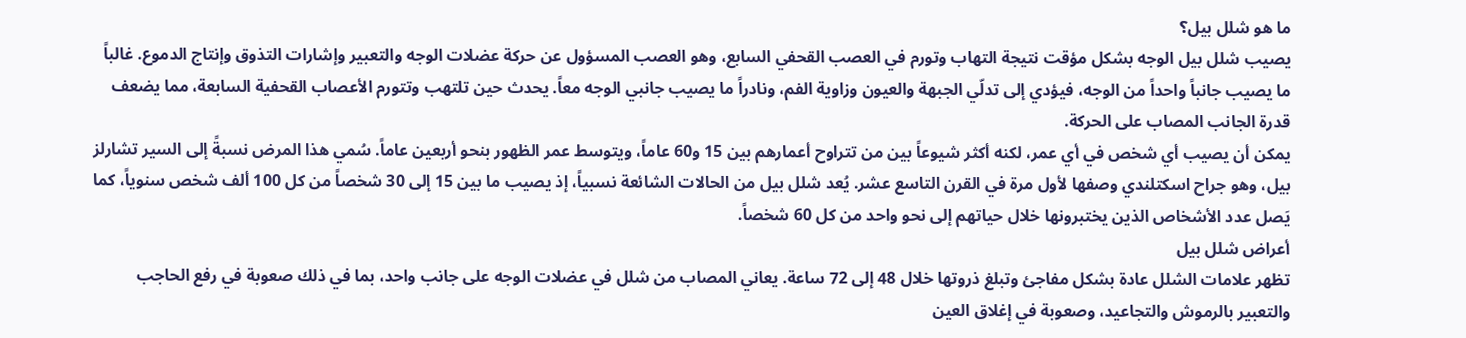ما هو شلل بيل؟
يصيب شلل بيل الوجه بشكل مؤقت نتيجة التهاب وتورم في العصب القحفي السابع، وهو العصب المسؤول عن حركة عضلات الوجه والتعبير وإشارات التذوق وإنتاج الدموع. غالباً ما يصيب جانباً واحداً من الوجه، فيؤدي إلى تدلّي الجبهة والعيون وزاوية الفم، ونادراً ما يصيب جانبي الوجه معاً. يحدث حين تلتهب وتتورم الأعصاب القحفية السابعة، مما يضعف قدرة الجانب المصاب على الحركة.
يمكن أن يصيب أي شخص في أي عمر، لكنه أكثر شيوعاً بين من تتراوح أعمارهم بين 15 و60 عاماً، ويتوسط عمر الظهور بنحو أربعين عاماً. سُمي هذا المرض نسبةً إلى السير تشارلز بيل، وهو جراح اسكتلندي وصفها لأول مرة في القرن التاسع عشر. يُعد شلل بيل من الحالات الشائعة نسبياً، إذ يصيب ما بين 15 إلى 30 شخصاً من كل 100 ألف شخص سنوياً، كما يَصل عدد الأشخاص الذين يختبرونها خلال حياتهم إلى نحو واحد من كل 60 شخصاً.
أعراض شلل بيل
تظهر علامات الشلل عادة بشكل مفاجئ وتبلغ ذروتها خلال 48 إلى 72 ساعة. يعاني المصاب من شلل في عضلات الوجه على جانب واحد، بما في ذلك صعوبة في رفع الحاجب والتعبير بالرموش والتجاعيد، وصعوبة في إغلاق العين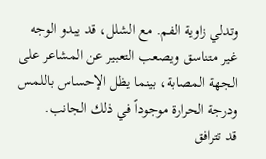وتدلي زاوية الفم. مع الشلل، قد يبدو الوجه غير متناسق ويصعب التعبير عن المشاعر على الجهة المصابة، بينما يظل الإحساس باللمس ودرجة الحرارة موجوداً في ذلك الجانب.
قد تترافق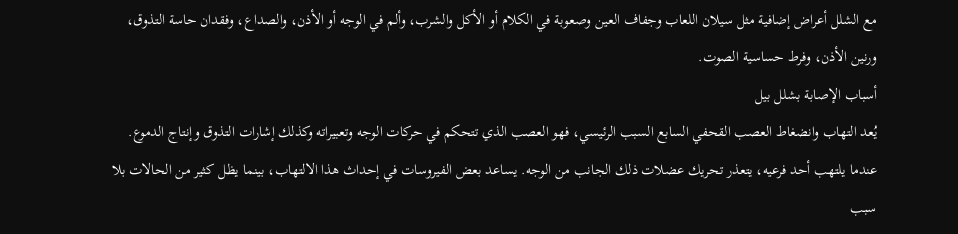مع الشلل أعراض إضافية مثل سيلان اللعاب وجفاف العين وصعوبة في الكلام أو الأكل والشرب، وألم في الوجه أو الأذن، والصداع، وفقدان حاسة التذوق، ورنين الأذن، وفرط حساسية الصوت.
أسباب الإصابة بشلل بيل
يُعد التهاب وانضغاط العصب القحفي السابع السبب الرئيسي، فهو العصب الذي تتحكم في حركات الوجه وتعبيراته وكذلك إشارات التذوق وإنتاج الدموع. عندما يلتهب أحد فرعيه، يتعذر تحريك عضلات ذلك الجانب من الوجه. يساعد بعض الفيروسات في إحداث هذا الالتهاب، بينما يظل كثير من الحالات بلا سبب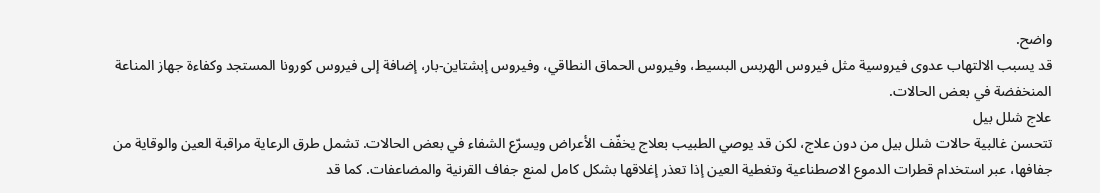واضح.
قد يسبب الالتهاب عدوى فيروسية مثل فيروس الهربس البسيط، وفيروس الحماق النطاقي، وفيروس إبشتاين-بار، إضافة إلى فيروس كورونا المستجد وكفاءة جهاز المناعة المنخفضة في بعض الحالات.
علاج شلل بيل
تتحسن غالبية حالات شلل بيل من دون علاج، لكن قد يوصي الطبيب بعلاج يخفّف الأعراض ويسرّع الشفاء في بعض الحالات. تشمل طرق الرعاية مراقبة العين والوقاية من جفافها، عبر استخدام قطرات الدموع الاصطناعية وتغطية العين إذا تعذر إغلاقها بشكل كامل لمنع جفاف القرنية والمضاعفات. كما قد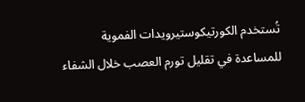تُستخدم الكورتيكوستيرويدات الفموية للمساعدة في تقليل تورم العصب خلال الشفاء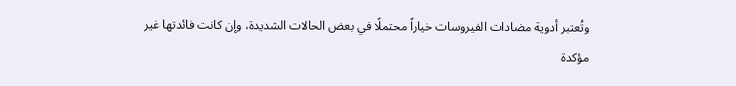وتُعتبر أدوية مضادات الفيروسات خياراً محتملًا في بعض الحالات الشديدة، وإن كانت فائدتها غير مؤكدة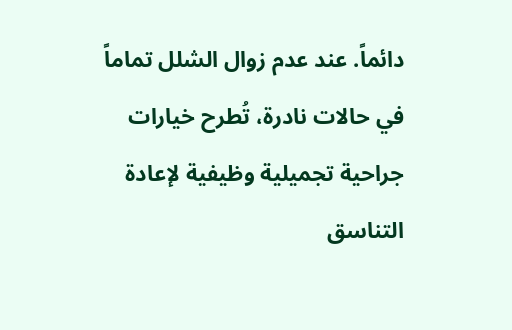دائماً. عند عدم زوال الشلل تماماً في حالات نادرة، تُطرح خيارات جراحية تجميلية وظيفية لإعادة التناسق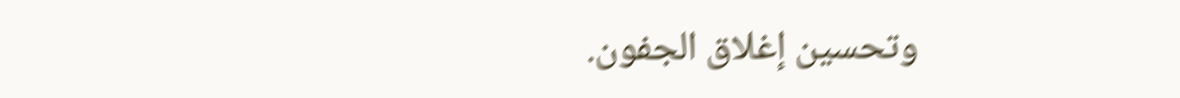وتحسين إغلاق الجفون.